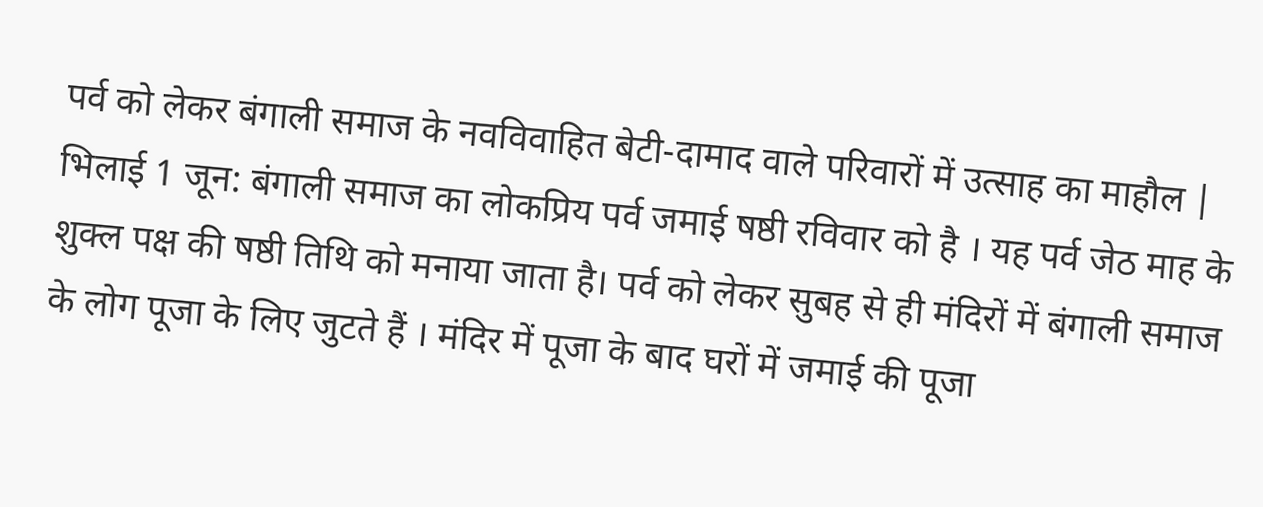पर्व को लेकर बंगाली समाज के नवविवाहित बेटी-दामाद वाले परिवारों में उत्साह का माहौल |
भिलाई 1 जून: बंगाली समाज का लोकप्रिय पर्व जमाई षष्ठी रविवार को है । यह पर्व जेठ माह के शुक्ल पक्ष की षष्ठी तिथि को मनाया जाता है। पर्व को लेकर सुबह से ही मंदिरों में बंगाली समाज के लोग पूजा के लिए जुटते हैं । मंदिर में पूजा के बाद घरों में जमाई की पूजा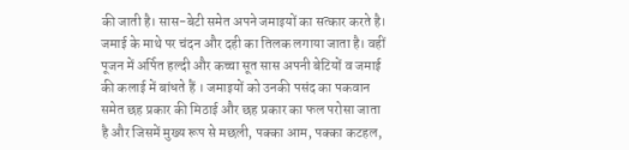की जाती है। सास-बेटी समेत अपने जमाइयों का सत्कार करते है। जमाई के माथे पर चंदन और दही का तिलक लगाया जाता है। वहीं पूजन में अर्पित हल्दी और कच्चा सूत सास अपनी बेटियों व जमाई की कलाई में बांधते हैं । जमाइयों को उनकी पसंद का पकवान समेत छह प्रकार की मिठाई और छह प्रकार का फल परोसा जाता है और जिसमें मुख्य रूप से मछली, पक्का आम, पक्का कटहल,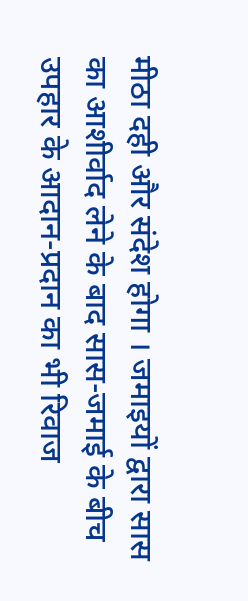मीठा दही और संदेश होगा । जमाइयों द्वारा सास का आशीर्वाद लेने के बाद सास-जमाई के बीच उपहार के आदान-प्रदान का भी रिवाज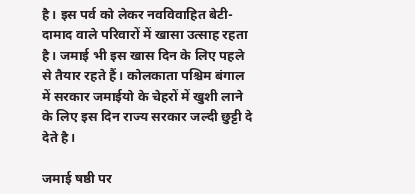है। इस पर्व को लेकर नवविवाहित बेटी-दामाद वाले परिवारों में खासा उत्साह रहता है। जमाई भी इस खास दिन के लिए पहले से तैयार रहते हैं। कोलकाता पश्चिम बंगाल में सरकार जमाईयो के चेहरों में खुशी लाने के लिए इस दिन राज्य सरकार जल्दी छुट्टी दे देते है।

जमाई षष्ठी पर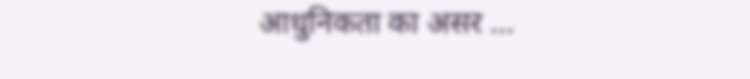आधुनिकता का असर …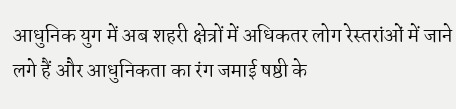आधुनिक युग में अब शहरी क्षेत्रों में अधिकतर लोग रेस्तरांओं में जाने लगे हैं और आधुनिकता का रंग जमाई षष्ठी के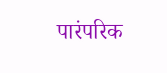पारंपरिक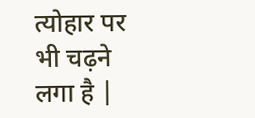त्योहार पर भी चढ़ने लगा है |